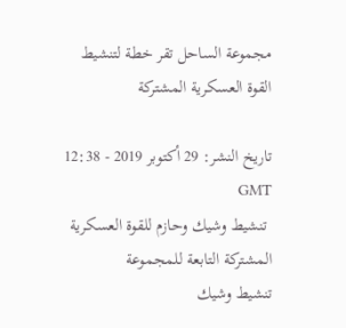مجموعة الساحل تقر خطة لتنشيط القوة العسكرية المشتركة

تاريخ النشر: 29 أكتوبر 2019 - 12:38 GMT
 تنشيط وشيك وحازم للقوة العسكرية المشتركة التابعة للمجموعة
تنشيط وشيك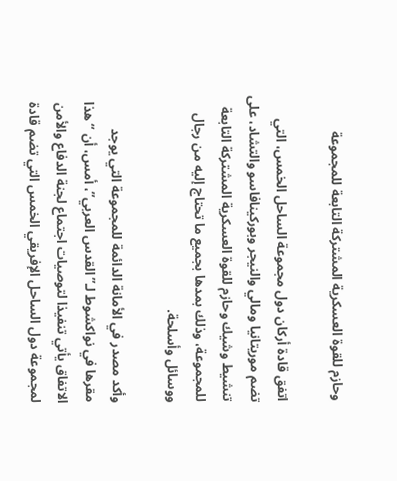وحازم للقوة العسكرية المشتركة التابعة للمجموعة

اتفق قادة أركان دول مجموعة الساحل الخمس، التي تضم موريتانيا ومالي والنيجر وبوركينافاسو والتشاد، على تنشيط وشيك وحازم للقوة العسكرية المشتركة التابعة للمجموعة، وذلك بمدها بجميع ما تحتاج إليه من رجال ووسائل وأسلحة.

وأكد مصدر في الأمانة الدائمة للمجموعة التي يوجد مقرها في نواكشوط لـ”القدس العربي”، أمس، أن “هذا الاتفاق يأتي تنفيذا لتوصيات اجتماع لجنة الدفاع والأمن لمجموعة دول الساحل الإفريقي الخمس التي تضم قادة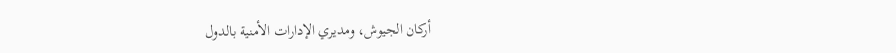أركان الجيوش، ومديري الإدارات الأمنية بالدول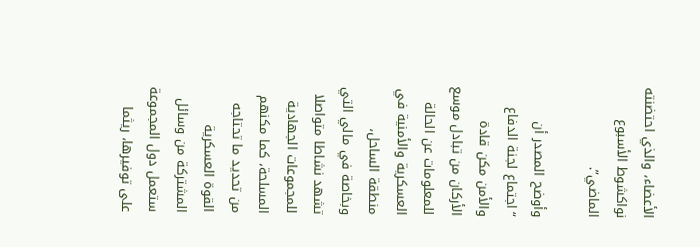الأعضاء، والذي احتضنته نواكشوط الأسبوع الماضي”.

وأوضح المصدر أن “اجتماع لجنة الدفاع والأمن مكن قادة الأركان من تبادل موسع للمعلومات عن الحالة العسكرية والأمنية في منطقة الساحل، وبخاصة في مالي التي تشهد نشاطا متواصلا للمجموعات الجهادية المسلحة، كما مكنهم من تحديد ما تحتاجه القوة العسكرية المشتركة من وسائل ستعمل دول المجموعة على توفيرها، ريثما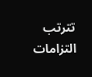تترتب التزامات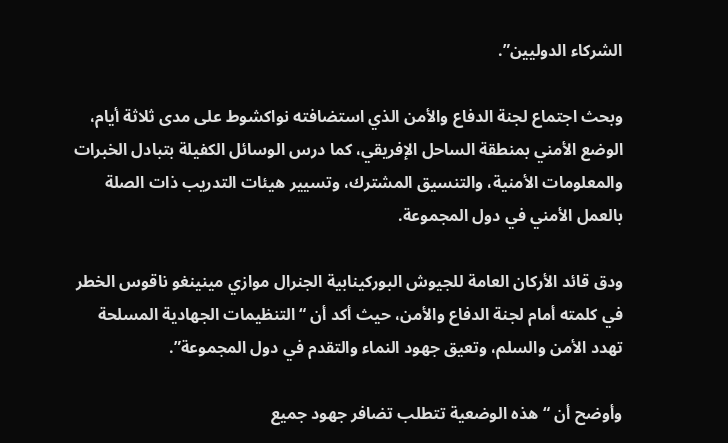الشركاء الدوليين”.

وبحث اجتماع لجنة الدفاع والأمن الذي استضافته نواكشوط على مدى ثلاثة أيام، الوضع الأمني بمنطقة الساحل الإفريقي، كما درس الوسائل الكفيلة بتبادل الخبرات والمعلومات الأمنية، والتنسيق المشترك، وتسيير هيئات التدريب ذات الصلة بالعمل الأمني في دول المجموعة.

ودق قائد الأركان العامة للجيوش البوركينابية الجنرال موازي مينينغو ناقوس الخطر في كلمته أمام لجنة الدفاع والأمن، حيث أكد أن “التنظيمات الجهادية المسلحة تهدد الأمن والسلم، وتعيق جهود النماء والتقدم في دول المجموعة”.

وأوضح أن “هذه الوضعية تتطلب تضافر جهود جميع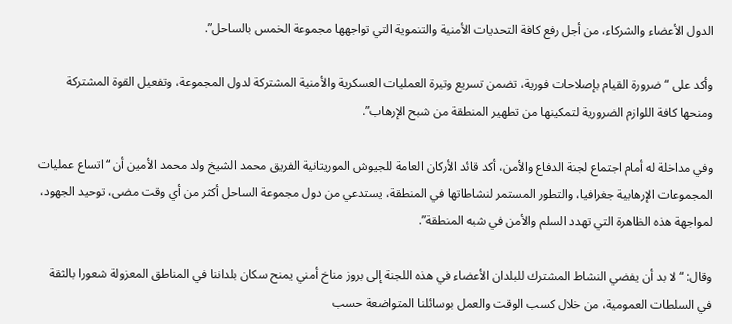الدول الأعضاء والشركاء، من أجل رفع كافة التحديات الأمنية والتنموية التي تواجهها مجموعة الخمس بالساحل”.

وأكد على “ضرورة القيام بإصلاحات فورية، تضمن تسريع وتيرة العمليات العسكرية والأمنية المشتركة لدول المجموعة، وتفعيل القوة المشتركة ومنحها كافة اللوازم الضرورية لتمكينها من تطهير المنطقة من شبح الإرهاب”.

وفي مداخلة له أمام اجتماع لجنة الدفاع والأمن، أكد قائد الأركان العامة للجيوش الموريتانية الفريق محمد الشيخ ولد محمد الأمين أن “اتساع عمليات المجموعات الإرهابية جغرافيا، والتطور المستمر لنشاطاتها في المنطقة، يستدعي من دول مجموعة الساحل أكثر من أي وقت مضى، توحيد الجهود، لمواجهة هذه الظاهرة التي تهدد السلم والأمن في شبه المنطقة”.

وقال: “لا بد أن يفضي النشاط المشترك للبلدان الأعضاء في هذه اللجنة إلى بروز مناخ أمني يمنح سكان بلداننا في المناطق المعزولة شعورا بالثقة في السلطات العمومية، من خلال كسب الوقت والعمل بوسائلنا المتواضعة حسب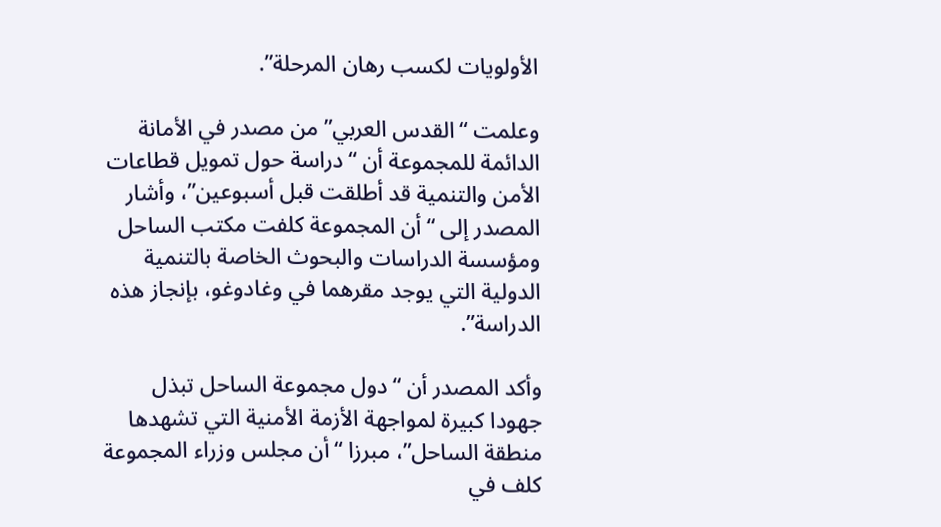الأولويات لكسب رهان المرحلة”.

وعلمت “القدس العربي” من مصدر في الأمانة الدائمة للمجموعة أن “دراسة حول تمويل قطاعات الأمن والتنمية قد أطلقت قبل أسبوعين”، وأشار المصدر إلى “أن المجموعة كلفت مكتب الساحل ومؤسسة الدراسات والبحوث الخاصة بالتنمية الدولية التي يوجد مقرهما في وغادوغو، بإنجاز هذه الدراسة”.

وأكد المصدر أن “دول مجموعة الساحل تبذل جهودا كبيرة لمواجهة الأزمة الأمنية التي تشهدها منطقة الساحل”، مبرزا “أن مجلس وزراء المجموعة كلف في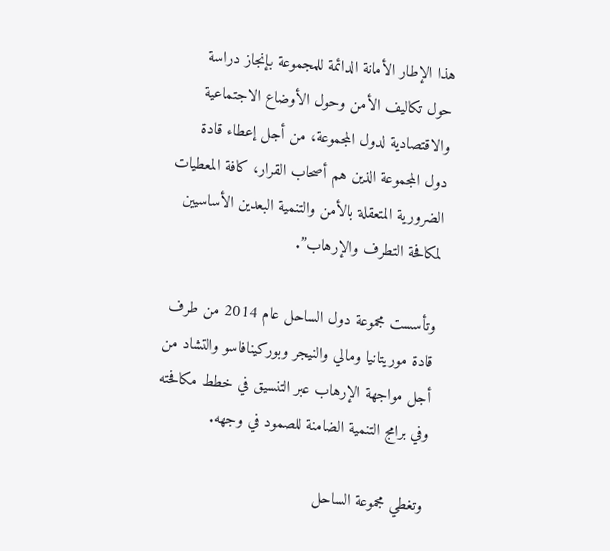هذا الإطار الأمانة الدائمة للمجموعة بإنجاز دراسة حول تكاليف الأمن وحول الأوضاع الاجتماعية والاقتصادية لدول المجموعة، من أجل إعطاء قادة دول المجموعة الذين هم أصحاب القرار، كافة المعطيات الضرورية المتعقلة بالأمن والتنمية البعدين الأساسيين لمكافحة التطرف والإرهاب”.

وتأسست مجموعة دول الساحل عام 2014 من طرف قادة موريتانيا ومالي والنيجر وبوركينافاسو والتشاد من أجل مواجهة الإرهاب عبر التنسيق في خطط مكافحته وفي برامج التنمية الضامنة للصمود في وجهه.

وتغطي مجموعة الساحل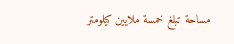مساحة تبلغ خمسة ملايين كيلومتر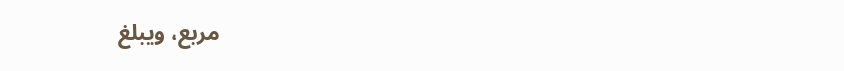مربع، ويبلغ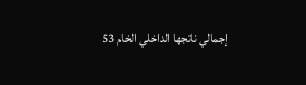إجمالي ناتجها الداخلي الخام 53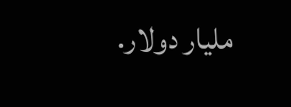مليار دولار.